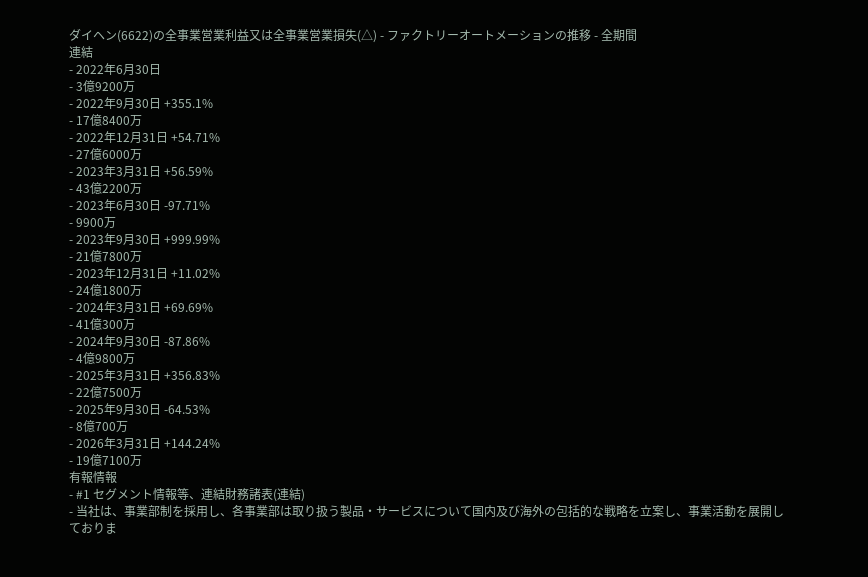ダイヘン(6622)の全事業営業利益又は全事業営業損失(△) - ファクトリーオートメーションの推移 - 全期間
連結
- 2022年6月30日
- 3億9200万
- 2022年9月30日 +355.1%
- 17億8400万
- 2022年12月31日 +54.71%
- 27億6000万
- 2023年3月31日 +56.59%
- 43億2200万
- 2023年6月30日 -97.71%
- 9900万
- 2023年9月30日 +999.99%
- 21億7800万
- 2023年12月31日 +11.02%
- 24億1800万
- 2024年3月31日 +69.69%
- 41億300万
- 2024年9月30日 -87.86%
- 4億9800万
- 2025年3月31日 +356.83%
- 22億7500万
- 2025年9月30日 -64.53%
- 8億700万
- 2026年3月31日 +144.24%
- 19億7100万
有報情報
- #1 セグメント情報等、連結財務諸表(連結)
- 当社は、事業部制を採用し、各事業部は取り扱う製品・サービスについて国内及び海外の包括的な戦略を立案し、事業活動を展開しておりま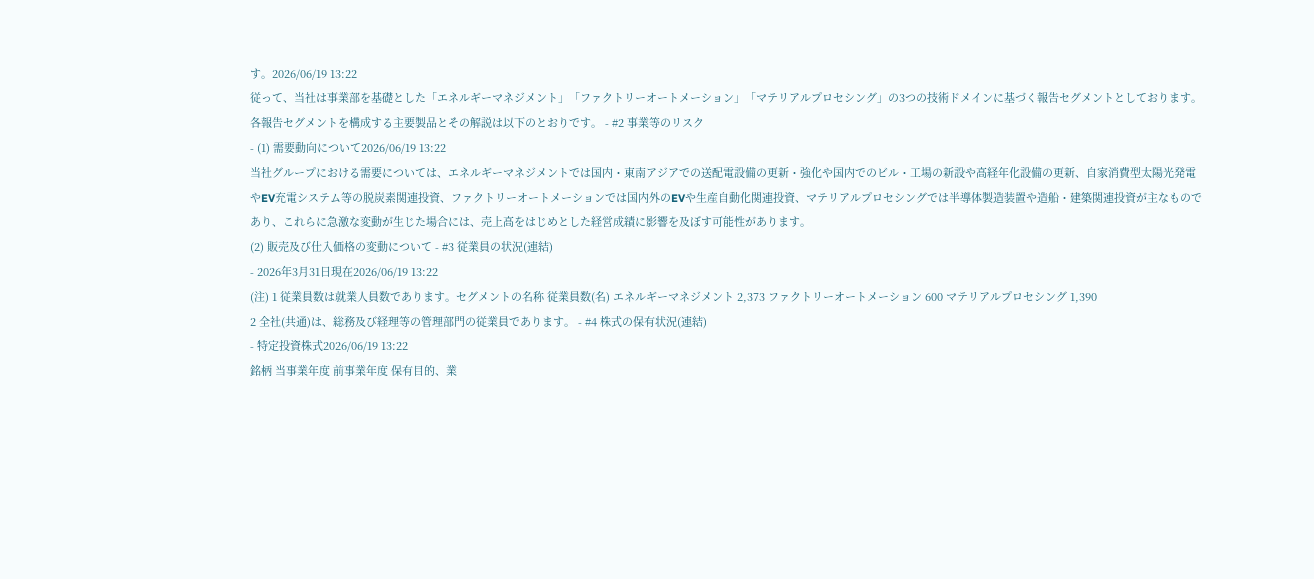す。2026/06/19 13:22
従って、当社は事業部を基礎とした「エネルギーマネジメント」「ファクトリーオートメーション」「マテリアルプロセシング」の3つの技術ドメインに基づく報告セグメントとしております。
各報告セグメントを構成する主要製品とその解説は以下のとおりです。 - #2 事業等のリスク
- (1) 需要動向について2026/06/19 13:22
当社グループにおける需要については、エネルギーマネジメントでは国内・東南アジアでの送配電設備の更新・強化や国内でのビル・工場の新設や高経年化設備の更新、自家消費型太陽光発電やEV充電システム等の脱炭素関連投資、ファクトリーオートメーションでは国内外のEVや生産自動化関連投資、マテリアルプロセシングでは半導体製造装置や造船・建築関連投資が主なものであり、これらに急激な変動が生じた場合には、売上高をはじめとした経営成績に影響を及ぼす可能性があります。
(2) 販売及び仕入価格の変動について - #3 従業員の状況(連結)
- 2026年3月31日現在2026/06/19 13:22
(注) 1 従業員数は就業人員数であります。セグメントの名称 従業員数(名) エネルギーマネジメント 2,373 ファクトリーオートメーション 600 マテリアルプロセシング 1,390
2 全社(共通)は、総務及び経理等の管理部門の従業員であります。 - #4 株式の保有状況(連結)
- 特定投資株式2026/06/19 13:22
銘柄 当事業年度 前事業年度 保有目的、業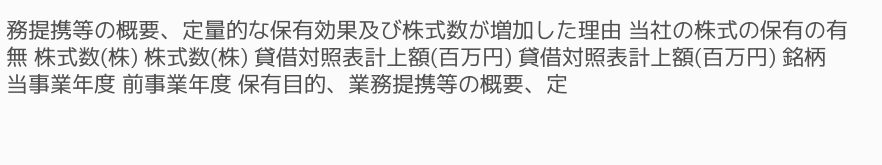務提携等の概要、定量的な保有効果及び株式数が増加した理由 当社の株式の保有の有無 株式数(株) 株式数(株) 貸借対照表計上額(百万円) 貸借対照表計上額(百万円) 銘柄 当事業年度 前事業年度 保有目的、業務提携等の概要、定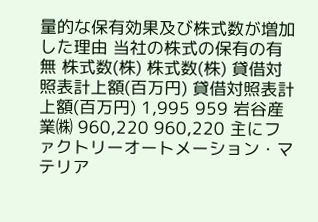量的な保有効果及び株式数が増加した理由 当社の株式の保有の有無 株式数(株) 株式数(株) 貸借対照表計上額(百万円) 貸借対照表計上額(百万円) 1,995 959 岩谷産業㈱ 960,220 960,220 主にファクトリーオートメーション・マテリア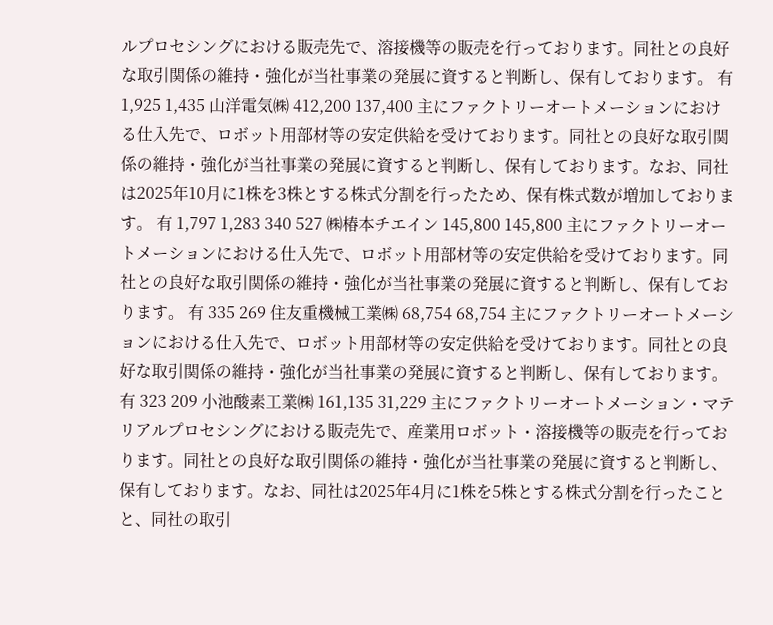ルプロセシングにおける販売先で、溶接機等の販売を行っております。同社との良好な取引関係の維持・強化が当社事業の発展に資すると判断し、保有しております。 有 1,925 1,435 山洋電気㈱ 412,200 137,400 主にファクトリーオートメーションにおける仕入先で、ロボット用部材等の安定供給を受けております。同社との良好な取引関係の維持・強化が当社事業の発展に資すると判断し、保有しております。なお、同社は2025年10月に1株を3株とする株式分割を行ったため、保有株式数が増加しております。 有 1,797 1,283 340 527 ㈱椿本チエイン 145,800 145,800 主にファクトリーオートメーションにおける仕入先で、ロボット用部材等の安定供給を受けております。同社との良好な取引関係の維持・強化が当社事業の発展に資すると判断し、保有しております。 有 335 269 住友重機械工業㈱ 68,754 68,754 主にファクトリーオートメーションにおける仕入先で、ロボット用部材等の安定供給を受けております。同社との良好な取引関係の維持・強化が当社事業の発展に資すると判断し、保有しております。 有 323 209 小池酸素工業㈱ 161,135 31,229 主にファクトリーオートメーション・マテリアルプロセシングにおける販売先で、産業用ロボット・溶接機等の販売を行っております。同社との良好な取引関係の維持・強化が当社事業の発展に資すると判断し、保有しております。なお、同社は2025年4月に1株を5株とする株式分割を行ったことと、同社の取引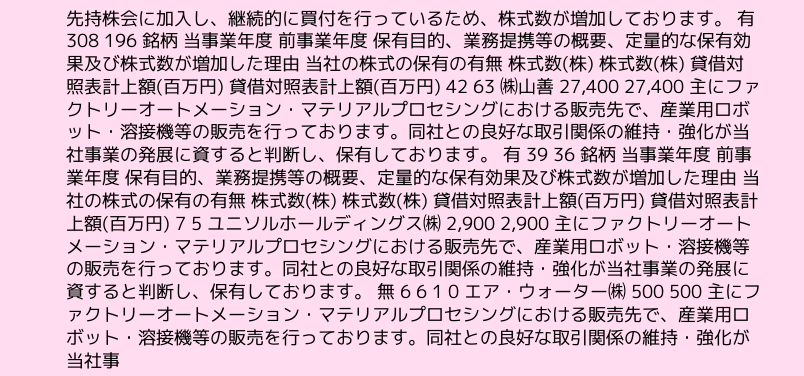先持株会に加入し、継続的に買付を行っているため、株式数が増加しております。 有 308 196 銘柄 当事業年度 前事業年度 保有目的、業務提携等の概要、定量的な保有効果及び株式数が増加した理由 当社の株式の保有の有無 株式数(株) 株式数(株) 貸借対照表計上額(百万円) 貸借対照表計上額(百万円) 42 63 ㈱山善 27,400 27,400 主にファクトリーオートメーション・マテリアルプロセシングにおける販売先で、産業用ロボット・溶接機等の販売を行っております。同社との良好な取引関係の維持・強化が当社事業の発展に資すると判断し、保有しております。 有 39 36 銘柄 当事業年度 前事業年度 保有目的、業務提携等の概要、定量的な保有効果及び株式数が増加した理由 当社の株式の保有の有無 株式数(株) 株式数(株) 貸借対照表計上額(百万円) 貸借対照表計上額(百万円) 7 5 ユニソルホールディングス㈱ 2,900 2,900 主にファクトリーオートメーション・マテリアルプロセシングにおける販売先で、産業用ロボット・溶接機等の販売を行っております。同社との良好な取引関係の維持・強化が当社事業の発展に資すると判断し、保有しております。 無 6 6 1 0 エア・ウォーター㈱ 500 500 主にファクトリーオートメーション・マテリアルプロセシングにおける販売先で、産業用ロボット・溶接機等の販売を行っております。同社との良好な取引関係の維持・強化が当社事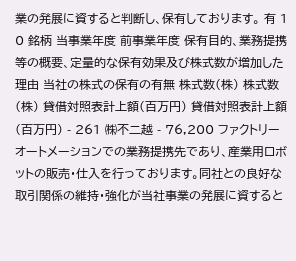業の発展に資すると判断し、保有しております。 有 1 0 銘柄 当事業年度 前事業年度 保有目的、業務提携等の概要、定量的な保有効果及び株式数が増加した理由 当社の株式の保有の有無 株式数(株) 株式数(株) 貸借対照表計上額(百万円) 貸借対照表計上額(百万円) - 261 ㈱不二越 - 76,200 ファクトリーオートメーションでの業務提携先であり、産業用ロボットの販売・仕入を行っております。同社との良好な取引関係の維持・強化が当社事業の発展に資すると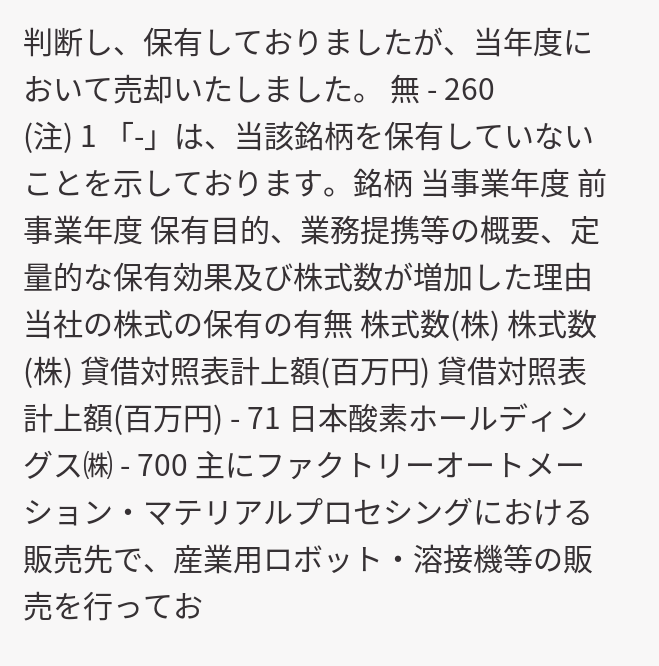判断し、保有しておりましたが、当年度において売却いたしました。 無 - 260
(注) 1 「-」は、当該銘柄を保有していないことを示しております。銘柄 当事業年度 前事業年度 保有目的、業務提携等の概要、定量的な保有効果及び株式数が増加した理由 当社の株式の保有の有無 株式数(株) 株式数(株) 貸借対照表計上額(百万円) 貸借対照表計上額(百万円) - 71 日本酸素ホールディングス㈱ - 700 主にファクトリーオートメーション・マテリアルプロセシングにおける販売先で、産業用ロボット・溶接機等の販売を行ってお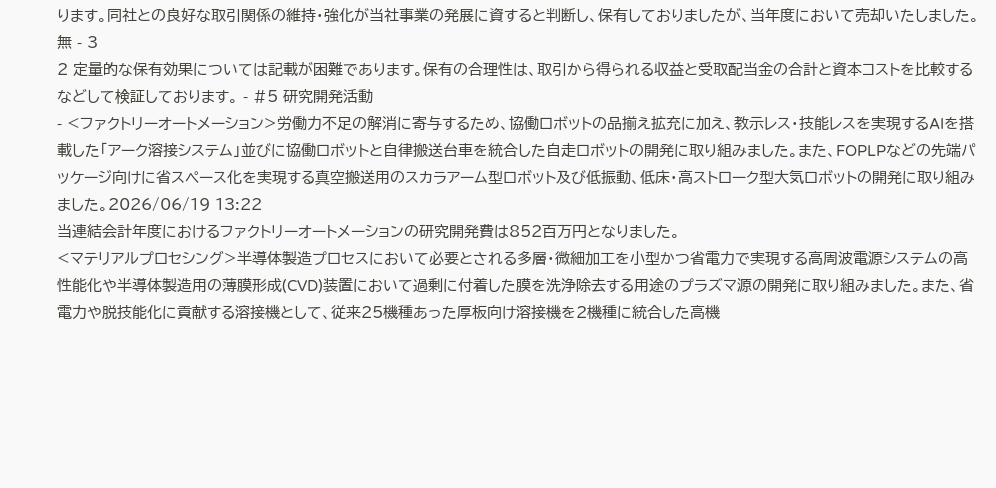ります。同社との良好な取引関係の維持・強化が当社事業の発展に資すると判断し、保有しておりましたが、当年度において売却いたしました。 無 - 3
2 定量的な保有効果については記載が困難であります。保有の合理性は、取引から得られる収益と受取配当金の合計と資本コストを比較するなどして検証しております。 - #5 研究開発活動
- <ファクトリーオートメーション>労働力不足の解消に寄与するため、協働ロボットの品揃え拡充に加え、教示レス・技能レスを実現するAIを搭載した「アーク溶接システム」並びに協働ロボットと自律搬送台車を統合した自走ロボットの開発に取り組みました。また、FOPLPなどの先端パッケージ向けに省スペース化を実現する真空搬送用のスカラアーム型ロボット及び低振動、低床・高ストローク型大気ロボットの開発に取り組みました。2026/06/19 13:22
当連結会計年度におけるファクトリーオートメーションの研究開発費は852百万円となりました。
<マテリアルプロセシング>半導体製造プロセスにおいて必要とされる多層・微細加工を小型かつ省電力で実現する高周波電源システムの高性能化や半導体製造用の薄膜形成(CVD)装置において過剰に付着した膜を洗浄除去する用途のプラズマ源の開発に取り組みました。また、省電力や脱技能化に貢献する溶接機として、従来25機種あった厚板向け溶接機を2機種に統合した高機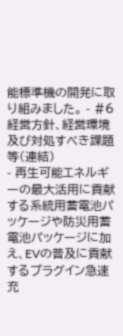能標準機の開発に取り組みました。 - #6 経営方針、経営環境及び対処すべき課題等(連結)
- 再生可能エネルギーの最大活用に貢献する系統用蓄電池パッケージや防災用蓄電池パッケージに加え、EVの普及に貢献するプラグイン急速充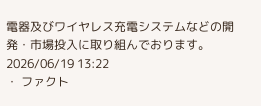電器及びワイヤレス充電システムなどの開発・市場投入に取り組んでおります。2026/06/19 13:22
・ ファクト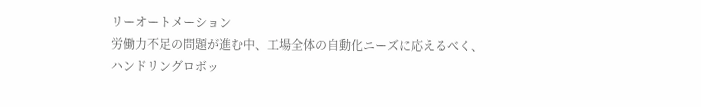リーオートメーション
労働力不足の問題が進む中、工場全体の自動化ニーズに応えるべく、ハンドリングロボッ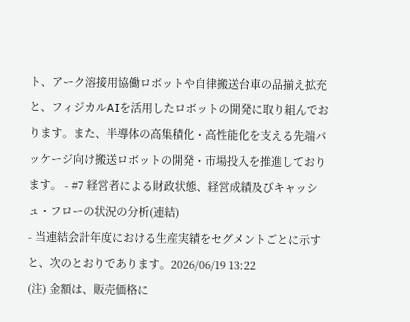ト、アーク溶接用協働ロボットや自律搬送台車の品揃え拡充と、フィジカルAIを活用したロボットの開発に取り組んでおります。また、半導体の高集積化・高性能化を支える先端パッケージ向け搬送ロボットの開発・市場投入を推進しております。 - #7 経営者による財政状態、経営成績及びキャッシュ・フローの状況の分析(連結)
- 当連結会計年度における生産実績をセグメントごとに示すと、次のとおりであります。2026/06/19 13:22
(注) 金額は、販売価格に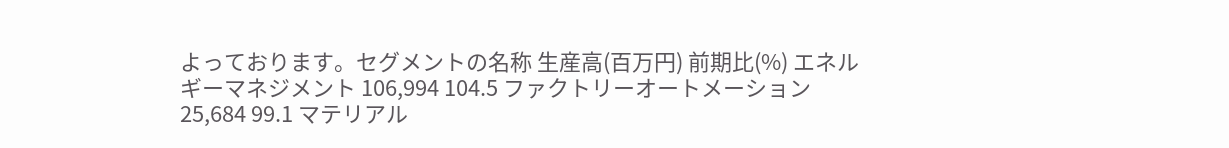よっております。セグメントの名称 生産高(百万円) 前期比(%) エネルギーマネジメント 106,994 104.5 ファクトリーオートメーション 25,684 99.1 マテリアル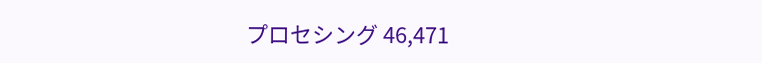プロセシング 46,471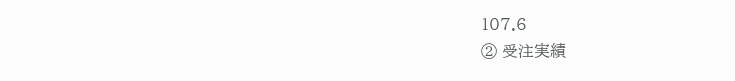107.6
② 受注実績